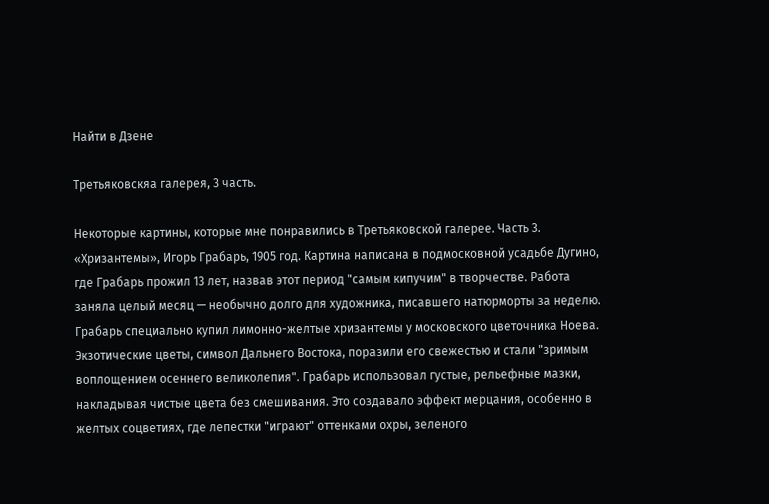Найти в Дзене

Третьяковскяа галерея, 3 часть.

Некоторые картины, которые мне понравились в Третьяковской галерее. Часть 3.
«Хризантемы», Игорь Грабарь, 1905 год. Картина написана в подмосковной усадьбе Дугино, где Грабарь прожил 13 лет, назвав этот период "самым кипучим" в творчестве. Работа заняла целый месяц — необычно долго для художника, писавшего натюрморты за неделю. Грабарь специально купил лимонно-желтые хризантемы у московского цветочника Ноева. Экзотические цветы, символ Дальнего Востока, поразили его свежестью и стали "зримым воплощением осеннего великолепия". Грабарь использовал густые, рельефные мазки, накладывая чистые цвета без смешивания. Это создавало эффект мерцания, особенно в желтых соцветиях, где лепестки "играют" оттенками охры, зеленого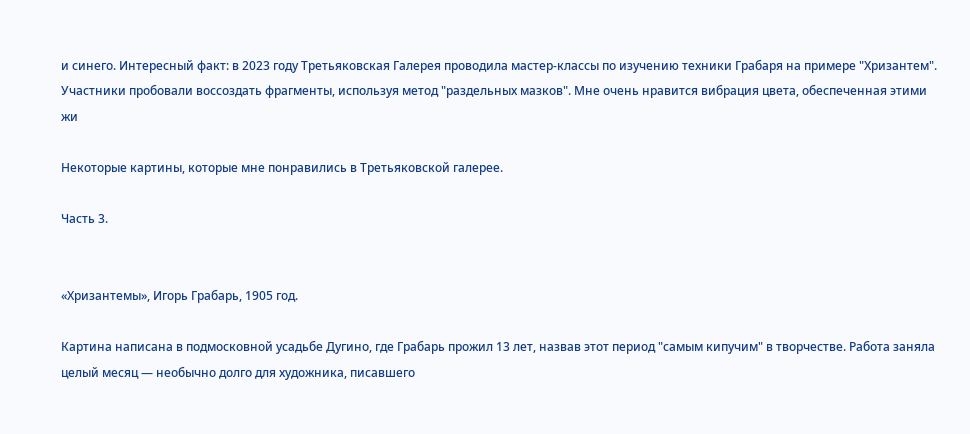и синего. Интересный факт: в 2023 году Третьяковская Галерея проводила мастер-классы по изучению техники Грабаря на примере "Хризантем". Участники пробовали воссоздать фрагменты, используя метод "раздельных мазков". Мне очень нравится вибрация цвета, обеспеченная этими жи

Некоторые картины, которые мне понравились в Третьяковской галерее.

Часть 3.


«Хризантемы», Игорь Грабарь, 1905 год.

Картина написана в подмосковной усадьбе Дугино, где Грабарь прожил 13 лет, назвав этот период "самым кипучим" в творчестве. Работа заняла целый месяц — необычно долго для художника, писавшего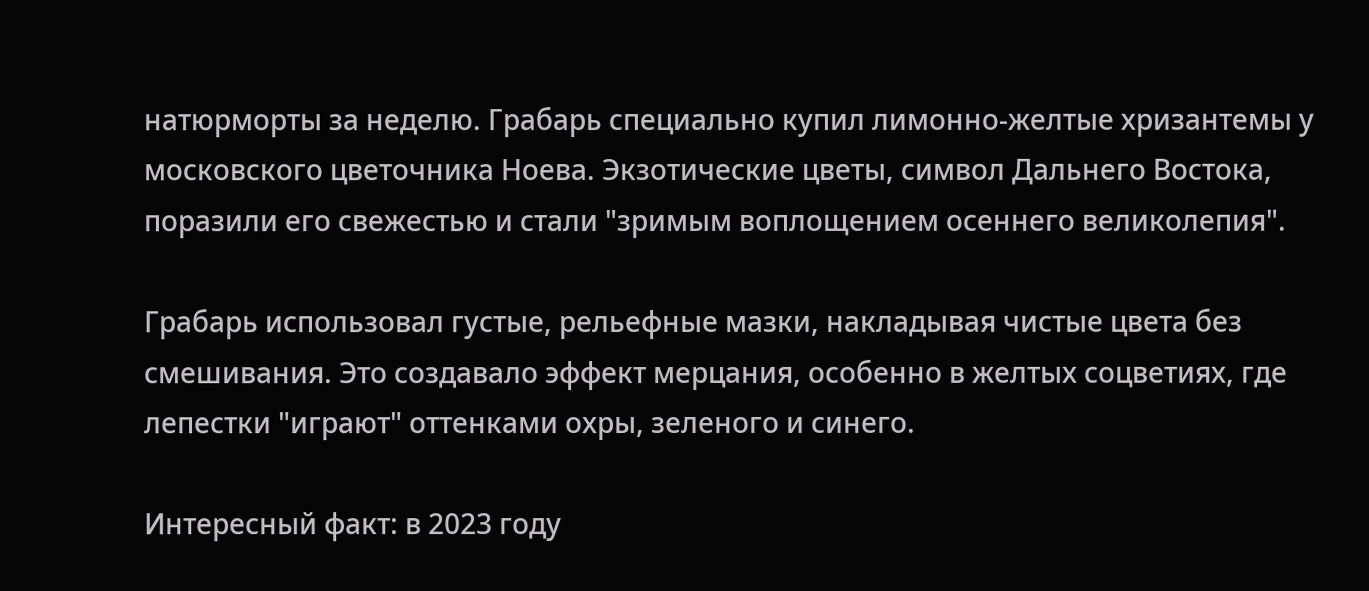натюрморты за неделю. Грабарь специально купил лимонно-желтые хризантемы у московского цветочника Ноева. Экзотические цветы, символ Дальнего Востока, поразили его свежестью и стали "зримым воплощением осеннего великолепия".

Грабарь использовал густые, рельефные мазки, накладывая чистые цвета без смешивания. Это создавало эффект мерцания, особенно в желтых соцветиях, где лепестки "играют" оттенками охры, зеленого и синего.

Интересный факт: в 2023 году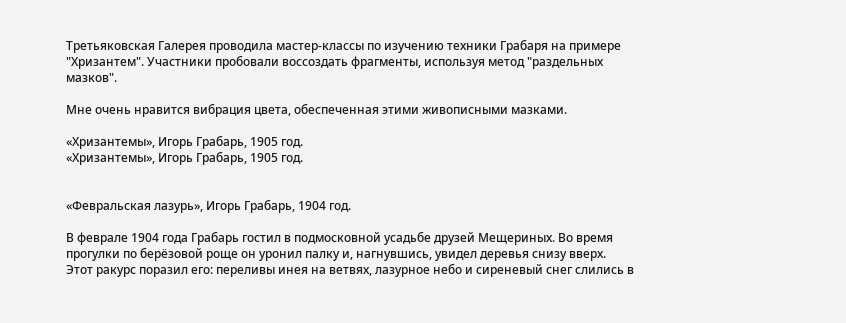Третьяковская Галерея проводила мастер-классы по изучению техники Грабаря на примере "Хризантем". Участники пробовали воссоздать фрагменты, используя метод "раздельных мазков".

Мне очень нравится вибрация цвета, обеспеченная этими живописными мазками.

«Хризантемы», Игорь Грабарь, 1905 год.
«Хризантемы», Игорь Грабарь, 1905 год.


«Февральская лазурь», Игорь Грабарь, 1904 год.

В феврале 1904 года Грабарь гостил в подмосковной усадьбе друзей Мещериных. Во время прогулки по берёзовой роще он уронил палку и, нагнувшись, увидел деревья снизу вверх. Этот ракурс поразил его: переливы инея на ветвях, лазурное небо и сиреневый снег слились в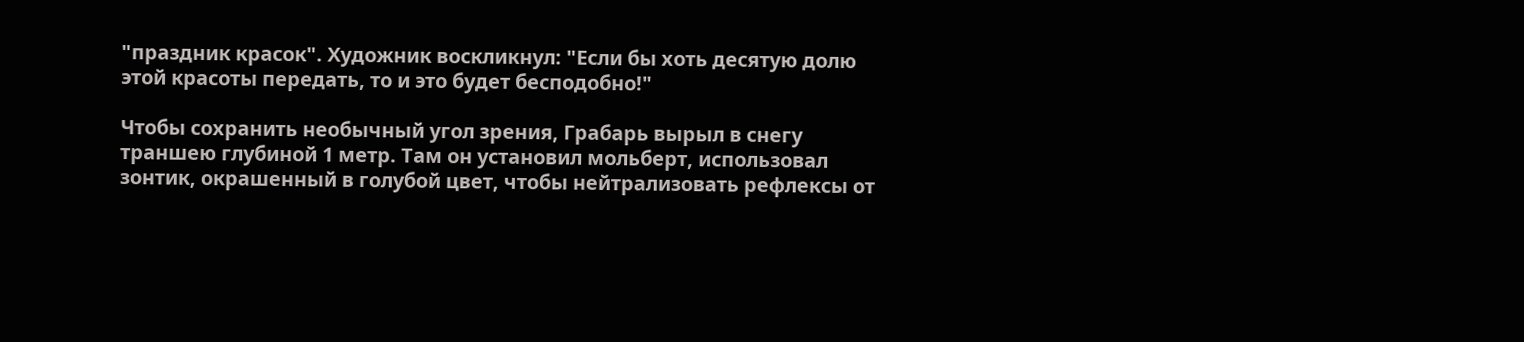"праздник красок". Художник воскликнул: "Если бы хоть десятую долю этой красоты передать, то и это будет бесподобно!"

Чтобы сохранить необычный угол зрения, Грабарь вырыл в снегу траншею глубиной 1 метр. Там он установил мольберт, использовал зонтик, окрашенный в голубой цвет, чтобы нейтрализовать рефлексы от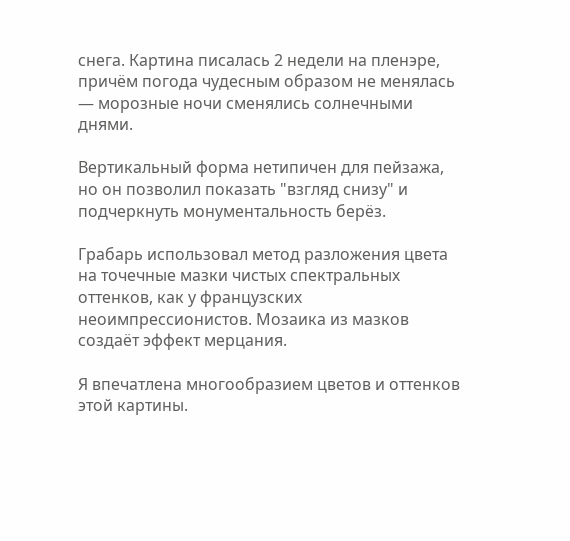снега. Картина писалась 2 недели на пленэре, причём погода чудесным образом не менялась — морозные ночи сменялись солнечными днями.

Вертикальный форма нетипичен для пейзажа, но он позволил показать "взгляд снизу" и подчеркнуть монументальность берёз.

Грабарь использовал метод разложения цвета на точечные мазки чистых спектральных оттенков, как у французских неоимпрессионистов. Мозаика из мазков создаёт эффект мерцания.

Я впечатлена многообразием цветов и оттенков этой картины.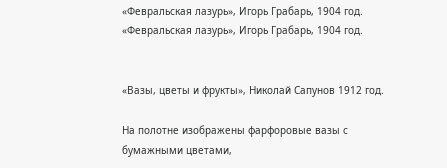«Февральская лазурь», Игорь Грабарь, 1904 год.
«Февральская лазурь», Игорь Грабарь, 1904 год.


«Вазы, цветы и фрукты», Николай Сапунов 1912 год.

На полотне изображены фарфоровые вазы с бумажными цветами,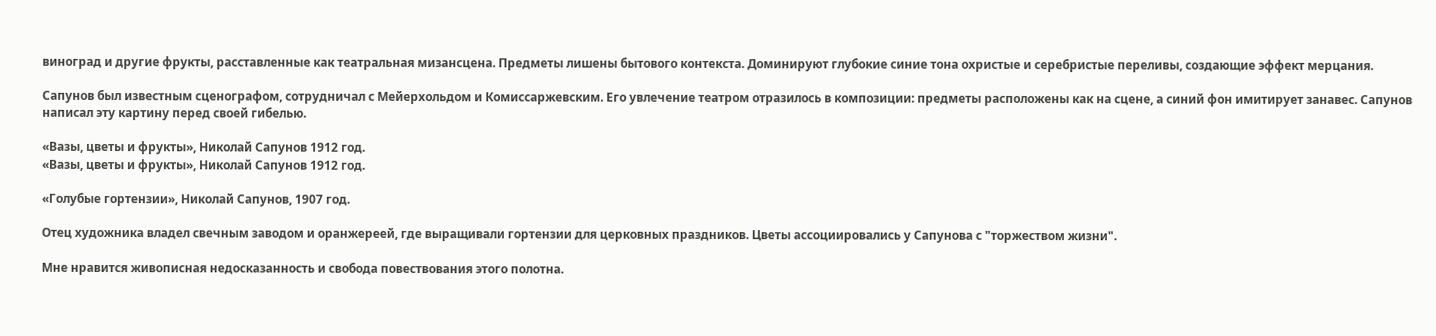виноград и другие фрукты, расставленные как театральная мизансцена. Предметы лишены бытового контекста. Доминируют глубокие синие тона охристые и серебристые переливы, создающие эффект мерцания.

Сапунов был известным сценографом, сотрудничал с Мейерхольдом и Комиссаржевским. Его увлечение театром отразилось в композиции: предметы расположены как на сцене, а синий фон имитирует занавес. Сапунов написал эту картину перед своей гибелью.

«Вазы, цветы и фрукты», Николай Сапунов 1912 год.
«Вазы, цветы и фрукты», Николай Сапунов 1912 год.

«Голубые гортензии», Николай Сапунов, 1907 год.

Отец художника владел свечным заводом и оранжереей, где выращивали гортензии для церковных праздников. Цветы ассоциировались у Сапунова с "торжеством жизни".

Мне нравится живописная недосказанность и свобода повествования этого полотна.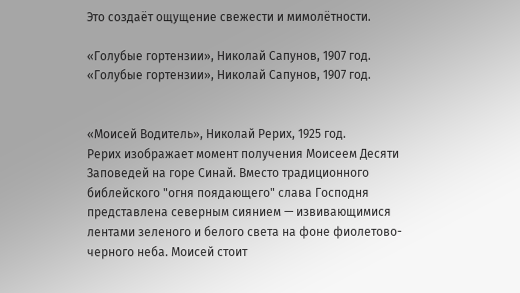Это создаёт ощущение свежести и мимолётности.

«Голубые гортензии», Николай Сапунов, 1907 год.
«Голубые гортензии», Николай Сапунов, 1907 год.


«Моисей Водитель», Николай Рерих, 1925 год.
Рерих изображает момент получения Моисеем Десяти Заповедей на горе Синай. Вместо традиционного библейского "огня поядающего" слава Господня представлена северным сиянием — извивающимися лентами зеленого и белого света на фоне фиолетово-черного неба. Моисей стоит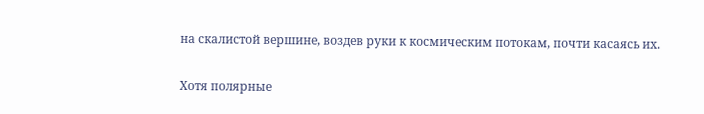на скалистой вершине, воздев руки к космическим потокам, почти касаясь их.

Хотя полярные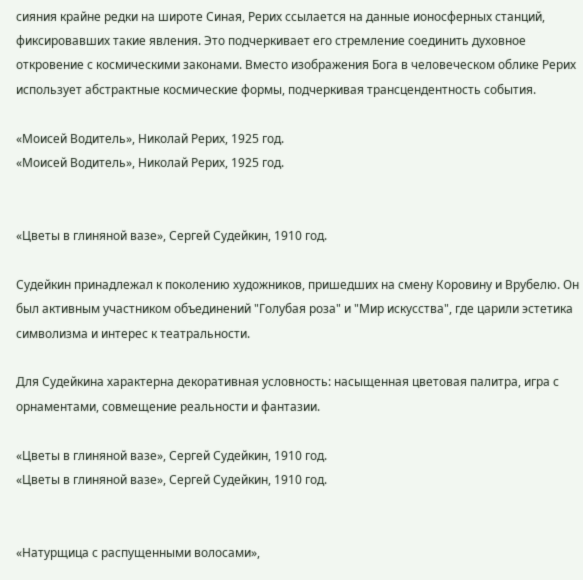сияния крайне редки на широте Синая, Рерих ссылается на данные ионосферных станций, фиксировавших такие явления. Это подчеркивает его стремление соединить духовное откровение с космическими законами. Вместо изображения Бога в человеческом облике Рерих использует абстрактные космические формы, подчеркивая трансцендентность события.

«Моисей Водитель», Николай Рерих, 1925 год.
«Моисей Водитель», Николай Рерих, 1925 год.


«Цветы в глиняной вазе», Сергей Судейкин, 1910 год.

Судейкин принадлежал к поколению художников, пришедших на смену Коровину и Врубелю. Он был активным участником объединений "Голубая роза" и "Мир искусства", где царили эстетика символизма и интерес к театральности.

Для Судейкина характерна декоративная условность: насыщенная цветовая палитра, игра с орнаментами, совмещение реальности и фантазии.

«Цветы в глиняной вазе», Сергей Судейкин, 1910 год.
«Цветы в глиняной вазе», Сергей Судейкин, 1910 год.


«Натурщица с распущенными волосами»,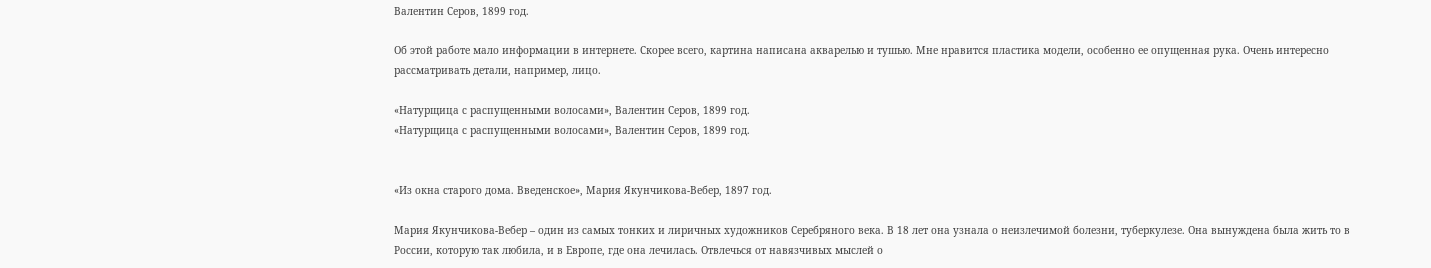Валентин Серов, 1899 год.

Об этой работе мало информации в интернете. Скорее всего, картина написана акварелью и тушью. Мне нравится пластика модели, особенно ее опущенная рука. Очень интересно рассматривать детали, например, лицо.

«Натурщица с распущенными волосами», Валентин Серов, 1899 год.
«Натурщица с распущенными волосами», Валентин Серов, 1899 год.


«Из окна старого дома. Введенское», Мария Якунчикова-Вебер, 1897 год.

Мария Якунчикова-Вебер – один из самых тонких и лиричных художников Серебряного века. В 18 лет она узнала о неизлечимой болезни, туберкулезе. Она вынуждена была жить то в России, которую так любила, и в Европе, где она лечилась. Отвлечься от навязчивых мыслей о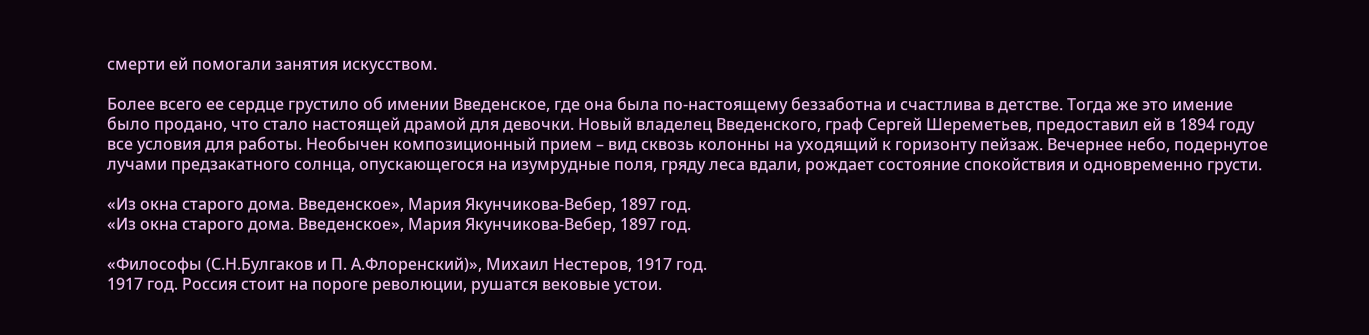смерти ей помогали занятия искусством.

Более всего ее сердце грустило об имении Введенское, где она была по-настоящему беззаботна и счастлива в детстве. Тогда же это имение было продано, что стало настоящей драмой для девочки. Новый владелец Введенского, граф Сергей Шереметьев, предоставил ей в 1894 году все условия для работы. Необычен композиционный прием – вид сквозь колонны на уходящий к горизонту пейзаж. Вечернее небо, подернутое лучами предзакатного солнца, опускающегося на изумрудные поля, гряду леса вдали, рождает состояние спокойствия и одновременно грусти.

«Из окна старого дома. Введенское», Мария Якунчикова-Вебер, 1897 год.
«Из окна старого дома. Введенское», Мария Якунчикова-Вебер, 1897 год.

«Философы (С.Н.Булгаков и П. А.Флоренский)», Михаил Нестеров, 1917 год.
1917 год. Россия стоит на пороге революции, рушатся вековые устои.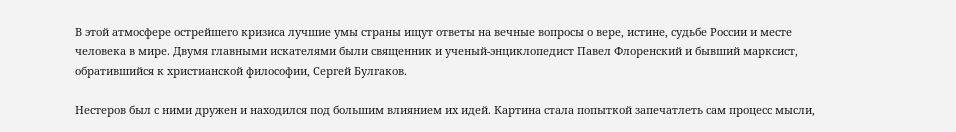В этой атмосфере острейшего кризиса лучшие умы страны ищут ответы на вечные вопросы о вере, истине, судьбе России и месте человека в мире. Двумя главными искателями были священник и ученый-энциклопедист Павел Флоренский и бывший марксист, обратившийся к христианской философии, Сергей Булгаков.

Нестеров был с ними дружен и находился под большим влиянием их идей. Картина стала попыткой запечатлеть сам процесс мысли,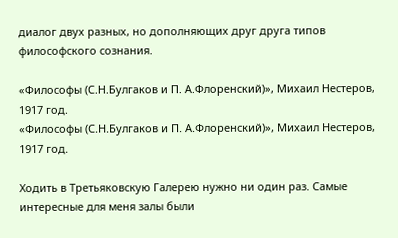диалог двух разных, но дополняющих друг друга типов философского сознания.

«Философы (С.Н.Булгаков и П. А.Флоренский)», Михаил Нестеров, 1917 год.
«Философы (С.Н.Булгаков и П. А.Флоренский)», Михаил Нестеров, 1917 год.

Ходить в Третьяковскую Галерею нужно ни один раз. Самые интересные для меня залы были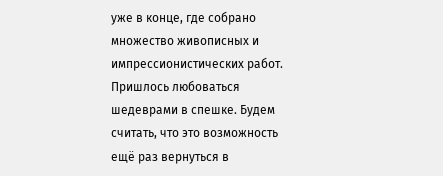уже в конце, где собрано множество живописных и импрессионистических работ. Пришлось любоваться шедеврами в спешке. Будем считать, что это возможность ещё раз вернуться в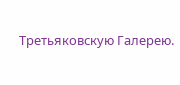Третьяковскую Галерею.